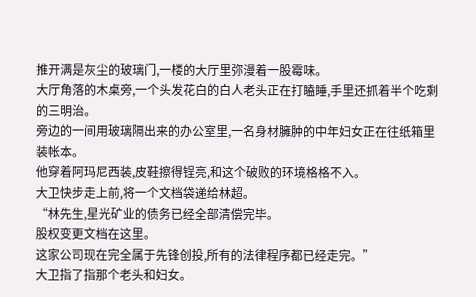推开满是灰尘的玻璃门,一楼的大厅里弥漫着一股霉味。
大厅角落的木桌旁,一个头发花白的白人老头正在打瞌睡,手里还抓着半个吃剩的三明治。
旁边的一间用玻璃隔出来的办公室里,一名身材臃肿的中年妇女正在往纸箱里装帐本。
他穿着阿玛尼西装,皮鞋擦得锃亮,和这个破败的环境格格不入。
大卫快步走上前,将一个文档袋递给林超。
“林先生,星光矿业的债务已经全部清偿完毕。
股权变更文档在这里。
这家公司现在完全属于先锋创投,所有的法律程序都已经走完。”
大卫指了指那个老头和妇女。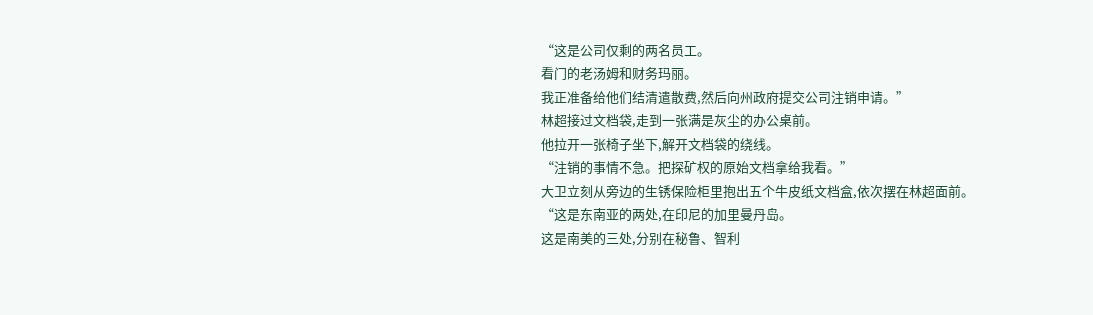“这是公司仅剩的两名员工。
看门的老汤姆和财务玛丽。
我正准备给他们结清遣散费,然后向州政府提交公司注销申请。”
林超接过文档袋,走到一张满是灰尘的办公桌前。
他拉开一张椅子坐下,解开文档袋的绕线。
“注销的事情不急。把探矿权的原始文档拿给我看。”
大卫立刻从旁边的生锈保险柜里抱出五个牛皮纸文档盒,依次摆在林超面前。
“这是东南亚的两处,在印尼的加里曼丹岛。
这是南美的三处,分别在秘鲁、智利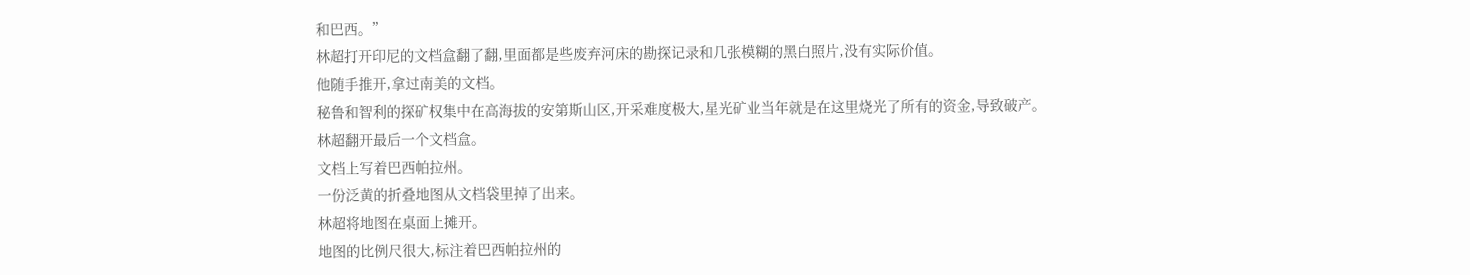和巴西。”
林超打开印尼的文档盒翻了翻,里面都是些废弃河床的勘探记录和几张模糊的黑白照片,没有实际价值。
他随手推开,拿过南美的文档。
秘鲁和智利的探矿权集中在高海拔的安第斯山区,开采难度极大,星光矿业当年就是在这里烧光了所有的资金,导致破产。
林超翻开最后一个文档盒。
文档上写着巴西帕拉州。
一份泛黄的折叠地图从文档袋里掉了出来。
林超将地图在桌面上摊开。
地图的比例尺很大,标注着巴西帕拉州的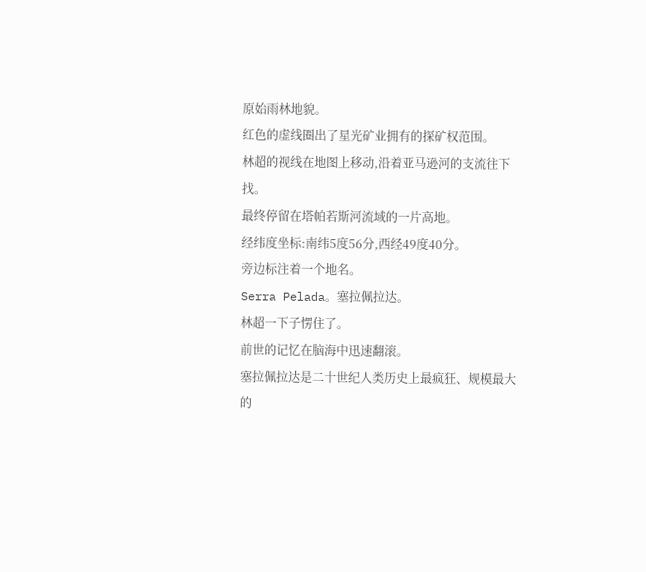原始雨林地貌。
红色的虚线圈出了星光矿业拥有的探矿权范围。
林超的视线在地图上移动,沿着亚马逊河的支流往下找。
最终停留在塔帕若斯河流域的一片高地。
经纬度坐标:南纬5度56分,西经49度40分。
旁边标注着一个地名。
Serra Pelada。塞拉佩拉达。
林超一下子愣住了。
前世的记忆在脑海中迅速翻滚。
塞拉佩拉达是二十世纪人类历史上最疯狂、规模最大的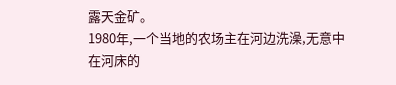露天金矿。
1980年,一个当地的农场主在河边洗澡,无意中在河床的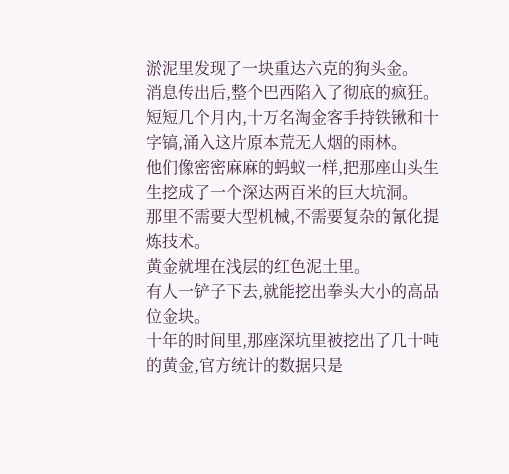淤泥里发现了一块重达六克的狗头金。
消息传出后,整个巴西陷入了彻底的疯狂。
短短几个月内,十万名淘金客手持铁锹和十字镐,涌入这片原本荒无人烟的雨林。
他们像密密麻麻的蚂蚁一样,把那座山头生生挖成了一个深达两百米的巨大坑洞。
那里不需要大型机械,不需要复杂的氰化提炼技术。
黄金就埋在浅层的红色泥土里。
有人一铲子下去,就能挖出拳头大小的高品位金块。
十年的时间里,那座深坑里被挖出了几十吨的黄金,官方统计的数据只是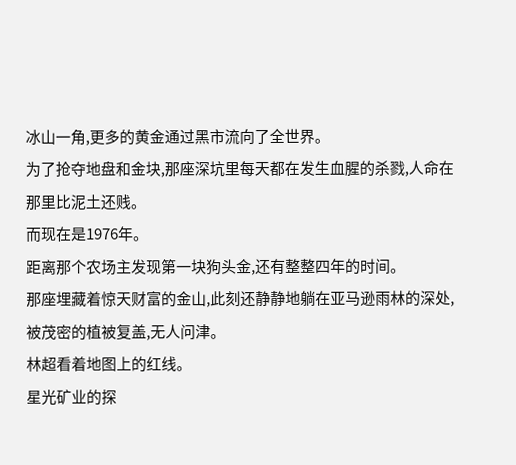冰山一角,更多的黄金通过黑市流向了全世界。
为了抢夺地盘和金块,那座深坑里每天都在发生血腥的杀戮,人命在那里比泥土还贱。
而现在是1976年。
距离那个农场主发现第一块狗头金,还有整整四年的时间。
那座埋藏着惊天财富的金山,此刻还静静地躺在亚马逊雨林的深处,被茂密的植被复盖,无人问津。
林超看着地图上的红线。
星光矿业的探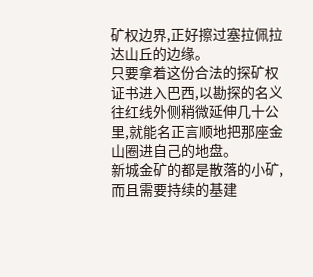矿权边界,正好擦过塞拉佩拉达山丘的边缘。
只要拿着这份合法的探矿权证书进入巴西,以勘探的名义往红线外侧稍微延伸几十公里,就能名正言顺地把那座金山圈进自己的地盘。
新城金矿的都是散落的小矿,而且需要持续的基建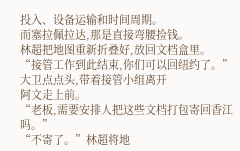投入、设备运输和时间周期。
而塞拉佩拉达,那是直接弯腰捡钱。
林超把地图重新折叠好,放回文档盒里。
“接管工作到此结束,你们可以回纽约了。”
大卫点点头,带着接管小组离开
阿文走上前。
“老板,需要安排人把这些文档打包寄回香江吗。”
“不寄了。”林超将地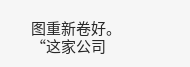图重新卷好。
“这家公司